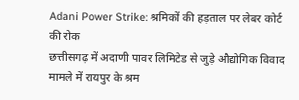Adani Power Strike: श्रमिकों की हड़ताल पर लेबर कोर्ट की रोक
छत्तीसगढ़ में अदाणी पावर लिमिटेड से जुड़े औद्योगिक विवाद मामले में रायपुर के श्रम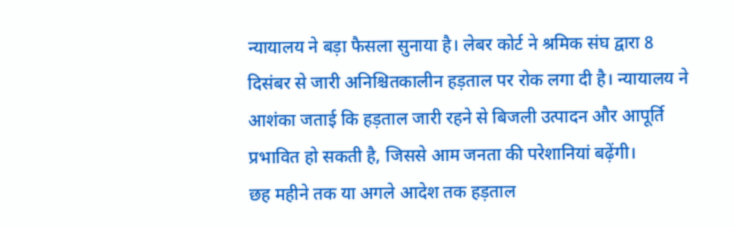न्यायालय ने बड़ा फैसला सुनाया है। लेबर कोर्ट ने श्रमिक संघ द्वारा 8 दिसंबर से जारी अनिश्चितकालीन हड़ताल पर रोक लगा दी है। न्यायालय ने आशंका जताई कि हड़ताल जारी रहने से बिजली उत्पादन और आपूर्ति प्रभावित हो सकती है, जिससे आम जनता की परेशानियां बढ़ेंगी।
छह महीने तक या अगले आदेश तक हड़ताल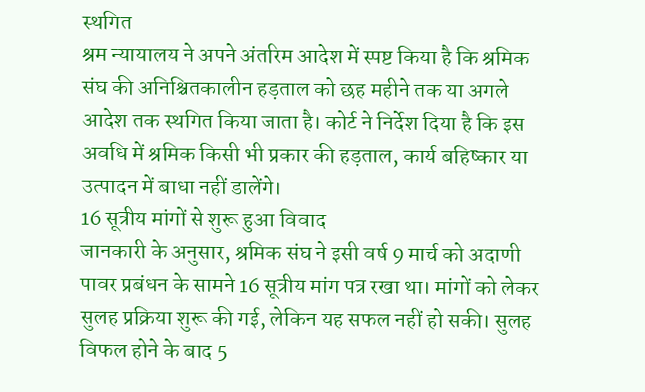स्थगित
श्रम न्यायालय ने अपने अंतरिम आदेश में स्पष्ट किया है कि श्रमिक संघ की अनिश्चितकालीन हड़ताल को छह महीने तक या अगले आदेश तक स्थगित किया जाता है। कोर्ट ने निर्देश दिया है कि इस अवधि में श्रमिक किसी भी प्रकार की हड़ताल, कार्य बहिष्कार या उत्पादन में बाधा नहीं डालेंगे।
16 सूत्रीय मांगों से शुरू हुआ विवाद
जानकारी के अनुसार, श्रमिक संघ ने इसी वर्ष 9 मार्च को अदाणी पावर प्रबंधन के सामने 16 सूत्रीय मांग पत्र रखा था। मांगों को लेकर सुलह प्रक्रिया शुरू की गई, लेकिन यह सफल नहीं हो सकी। सुलह विफल होने के बाद 5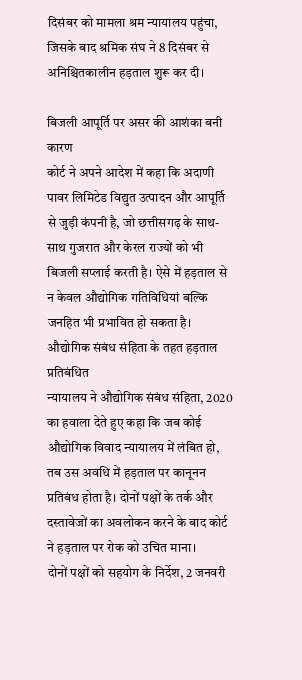दिसंबर को मामला श्रम न्यायालय पहुंचा, जिसके बाद श्रमिक संघ ने 8 दिसंबर से अनिश्चितकालीन हड़ताल शुरू कर दी।

बिजली आपूर्ति पर असर की आशंका बनी कारण
कोर्ट ने अपने आदेश में कहा कि अदाणी पावर लिमिटेड विद्युत उत्पादन और आपूर्ति से जुड़ी कंपनी है, जो छत्तीसगढ़ के साथ-साथ गुजरात और केरल राज्यों को भी बिजली सप्लाई करती है। ऐसे में हड़ताल से न केवल औद्योगिक गतिविधियां बल्कि जनहित भी प्रभावित हो सकता है।
औद्योगिक संबंध संहिता के तहत हड़ताल प्रतिबंधित
न्यायालय ने औद्योगिक संबंध संहिता, 2020 का हवाला देते हुए कहा कि जब कोई औद्योगिक विवाद न्यायालय में लंबित हो, तब उस अवधि में हड़ताल पर कानूनन प्रतिबंध होता है। दोनों पक्षों के तर्क और दस्तावेजों का अवलोकन करने के बाद कोर्ट ने हड़ताल पर रोक को उचित माना।
दोनों पक्षों को सहयोग के निर्देश, 2 जनवरी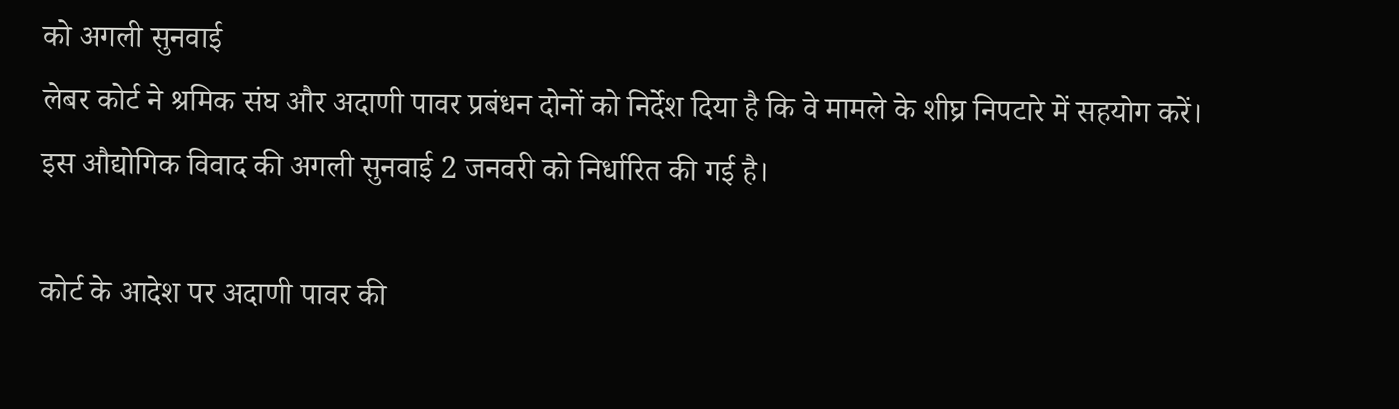को अगली सुनवाई
लेबर कोर्ट ने श्रमिक संघ और अदाणी पावर प्रबंधन दोनों को निर्देश दिया है कि वे मामले के शीघ्र निपटारे में सहयोग करें। इस औद्योगिक विवाद की अगली सुनवाई 2 जनवरी को निर्धारित की गई है।

कोर्ट के आदेश पर अदाणी पावर की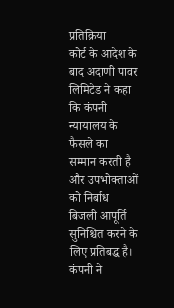प्रतिक्रिया
कोर्ट के आदेश के बाद अदाणी पावर लिमिटेड ने कहा कि कंपनी न्यायालय के फैसले का सम्मान करती है और उपभोक्ताओं को निर्बाध बिजली आपूर्ति सुनिश्चित करने के लिए प्रतिबद्ध है। कंपनी ने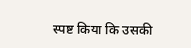स्पष्ट किया कि उसकी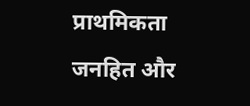प्राथमिकता जनहित और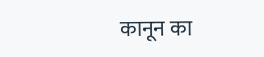कानून का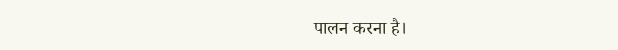पालन करना है।